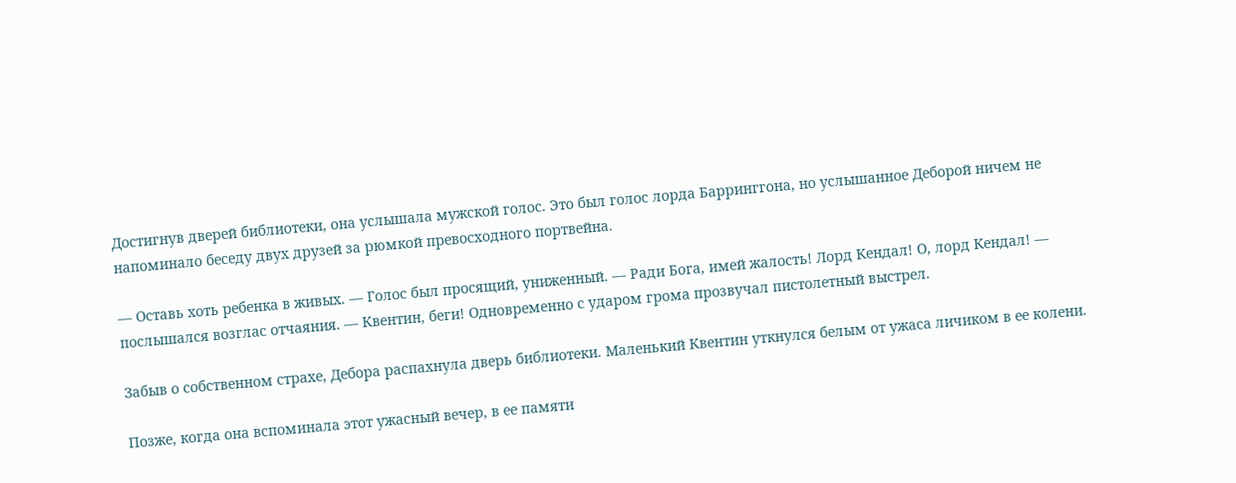Достигнув дверей библиотеки, она услышала мужской голос. Это был голос лорда Барринггона, но услышанное Деборой ничем не напоминало беседу двух друзей за рюмкой превосходного портвейна.

— Оставь хоть ребенка в живых. — Голос был просящий, униженный. — Ради Бога, имей жалость! Лорд Кендал! О, лорд Кендал! — послышался возглас отчаяния. — Квентин, беги! Одновременно с ударом грома прозвучал пистолетный выстрел.

Забыв о собственном страхе, Дебора распахнула дверь библиотеки. Маленький Квентин уткнулся белым от ужаса личиком в ее колени.

Позже, когда она вспоминала этот ужасный вечер, в ее памяти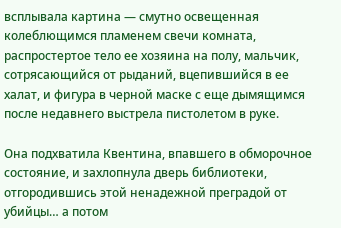всплывала картина — смутно освещенная колеблющимся пламенем свечи комната, распростертое тело ее хозяина на полу, мальчик, сотрясающийся от рыданий, вцепившийся в ее халат, и фигура в черной маске с еще дымящимся после недавнего выстрела пистолетом в руке.

Она подхватила Квентина, впавшего в обморочное состояние, и захлопнула дверь библиотеки, отгородившись этой ненадежной преградой от убийцы… а потом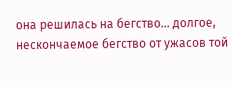она решилась на бегство… долгое, нескончаемое бегство от ужасов той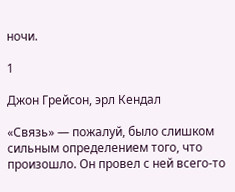ночи.

1

Джон Грейсон, эрл Кендал

«Связь» — пожалуй, было слишком сильным определением того, что произошло. Он провел с ней всего-то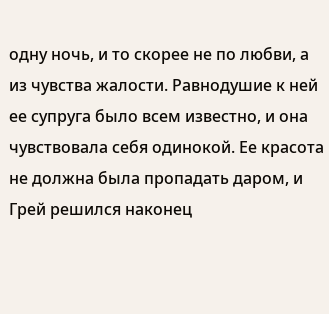одну ночь, и то скорее не по любви, а из чувства жалости. Равнодушие к ней ее супруга было всем известно, и она чувствовала себя одинокой. Ее красота не должна была пропадать даром, и Грей решился наконец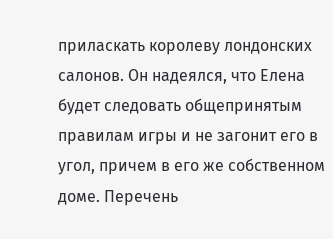приласкать королеву лондонских салонов. Он надеялся, что Елена будет следовать общепринятым правилам игры и не загонит его в угол, причем в его же собственном доме. Перечень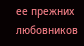ее прежних любовников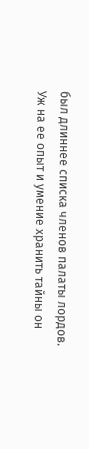был длиннее списка членов палаты лордов. Уж на ее опыт и умение хранить тайны он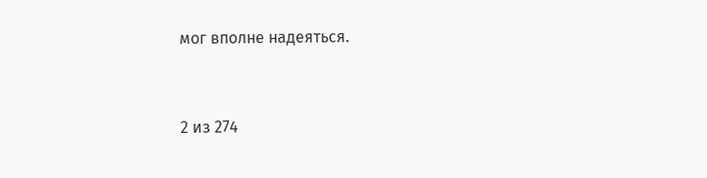мог вполне надеяться.



2 из 274